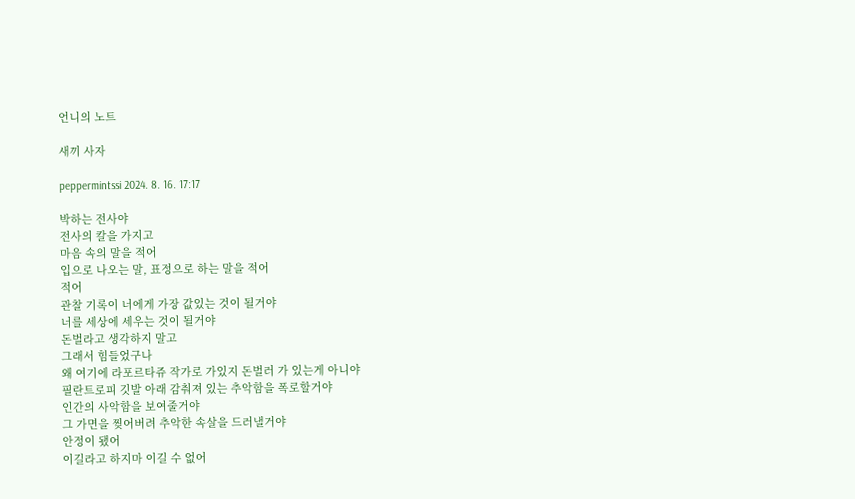언니의 노트

새끼 사자

peppermintssi 2024. 8. 16. 17:17

박하는 전사야
전사의 칼을 가지고
마음 속의 말을 적어
입으로 나오는 말, 표정으로 하는 말을 적어
적어
관찰 기록이 너에게 가장 값있는 것이 될거야
너를 세상에 세우는 것이 될거야
돈벌라고 생각하지 말고
그래서 힘들었구나
왜 여기에 라포르타쥬 작가로 가있지 돈벌러 가 있는게 아니야
필란트로피 깃발 아래 감춰져 있는 추악함을 폭로할거야
인간의 사악함을 보여줄거야
그 가면을 찢어버려 추악한 속살을 드러낼거야
안정이 됐어
이길라고 하지마 이길 수 없어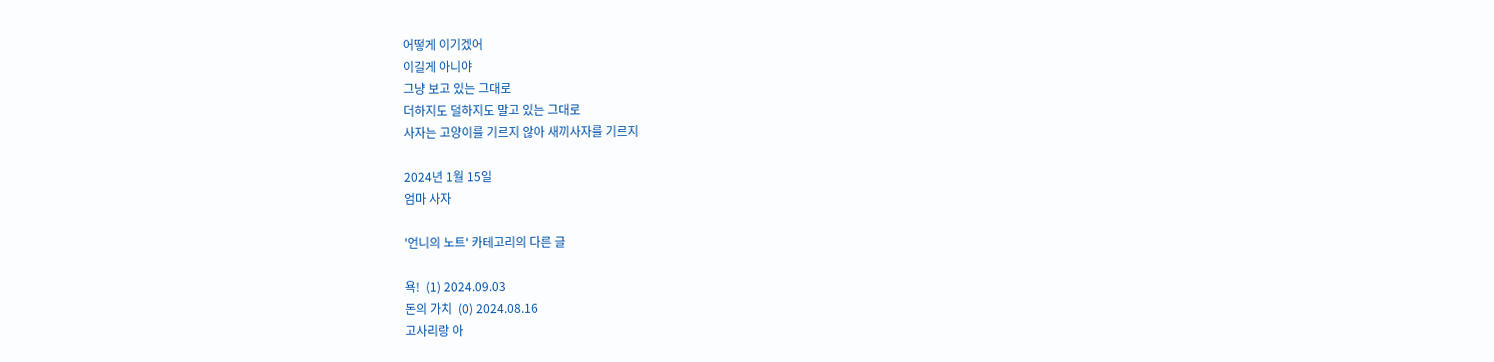어떻게 이기겠어
이길게 아니야
그냥 보고 있는 그대로
더하지도 덜하지도 말고 있는 그대로
사자는 고양이를 기르지 않아 새끼사자를 기르지

2024년 1월 15일
엄마 사자

'언니의 노트' 카테고리의 다른 글

욕!  (1) 2024.09.03
돈의 가치  (0) 2024.08.16
고사리랑 아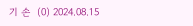기 손  (0) 2024.08.15